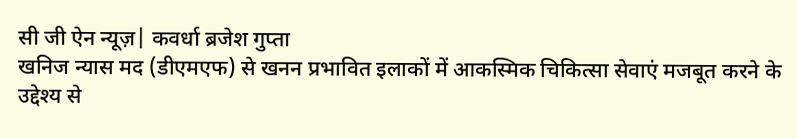सी जी ऐन न्यूज़| कवर्धा ब्रजेश गुप्ता
खनिज न्यास मद (डीएमएफ) से खनन प्रभावित इलाकों में आकस्मिक चिकित्सा सेवाएं मजबूत करने के उद्देश्य से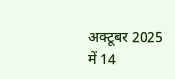अक्टूबर 2025 में 14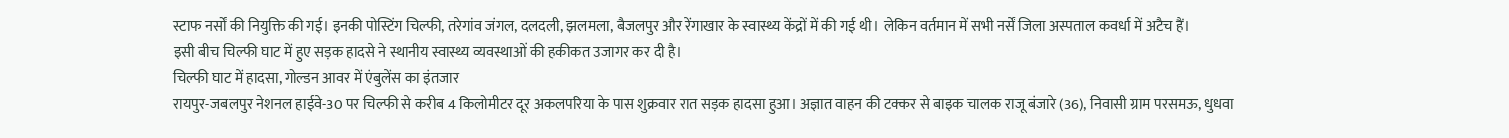स्टाफ नर्सों की नियुक्ति की गई। इनकी पोस्टिंग चिल्फी, तरेगांव जंगल, दलदली, झलमला, बैजलपुर और रेंगाखार के स्वास्थ्य केंद्रों में की गई थी। लेकिन वर्तमान में सभी नर्सें जिला अस्पताल कवर्धा में अटैच हैं।
इसी बीच चिल्फी घाट में हुए सड़क हादसे ने स्थानीय स्वास्थ्य व्यवस्थाओं की हकीकत उजागर कर दी है।
चिल्फी घाट में हादसा, गोल्डन आवर में एंबुलेंस का इंतजार
रायपुर-जबलपुर नेशनल हाईवे-30 पर चिल्फी से करीब 4 किलोमीटर दूर अकलपरिया के पास शुक्रवार रात सड़क हादसा हुआ। अज्ञात वाहन की टक्कर से बाइक चालक राजू बंजारे (36), निवासी ग्राम परसमऊ, धुधवा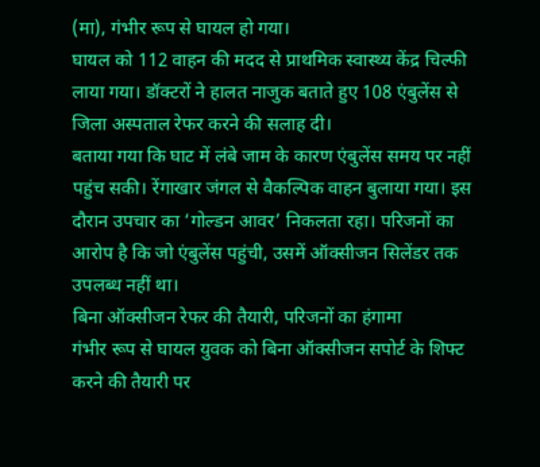(मा), गंभीर रूप से घायल हो गया।
घायल को 112 वाहन की मदद से प्राथमिक स्वास्थ्य केंद्र चिल्फी लाया गया। डॉक्टरों ने हालत नाजुक बताते हुए 108 एंबुलेंस से जिला अस्पताल रेफर करने की सलाह दी।
बताया गया कि घाट में लंबे जाम के कारण एंबुलेंस समय पर नहीं पहुंच सकी। रेंगाखार जंगल से वैकल्पिक वाहन बुलाया गया। इस दौरान उपचार का ‘गोल्डन आवर’ निकलता रहा। परिजनों का आरोप है कि जो एंबुलेंस पहुंची, उसमें ऑक्सीजन सिलेंडर तक उपलब्ध नहीं था।
बिना ऑक्सीजन रेफर की तैयारी, परिजनों का हंगामा
गंभीर रूप से घायल युवक को बिना ऑक्सीजन सपोर्ट के शिफ्ट करने की तैयारी पर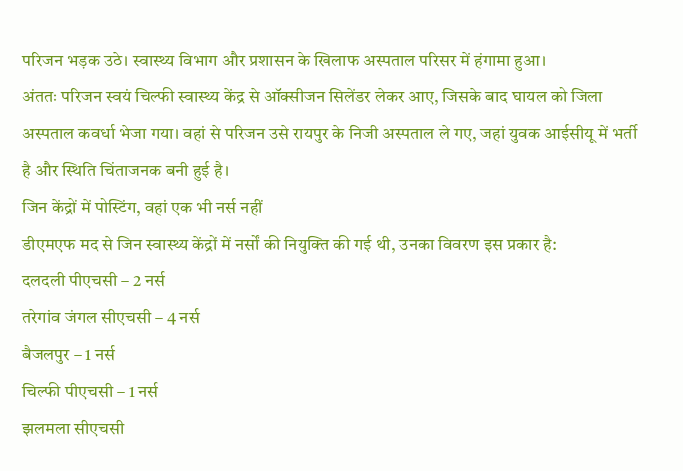परिजन भड़क उठे। स्वास्थ्य विभाग और प्रशासन के खिलाफ अस्पताल परिसर में हंगामा हुआ।
अंततः परिजन स्वयं चिल्फी स्वास्थ्य केंद्र से ऑक्सीजन सिलेंडर लेकर आए, जिसके बाद घायल को जिला अस्पताल कवर्धा भेजा गया। वहां से परिजन उसे रायपुर के निजी अस्पताल ले गए, जहां युवक आईसीयू में भर्ती है और स्थिति चिंताजनक बनी हुई है।
जिन केंद्रों में पोस्टिंग, वहां एक भी नर्स नहीं
डीएमएफ मद से जिन स्वास्थ्य केंद्रों में नर्सों की नियुक्ति की गई थी, उनका विवरण इस प्रकार है:
दलदली पीएचसी – 2 नर्स
तरेगांव जंगल सीएचसी – 4 नर्स
बैजलपुर – 1 नर्स
चिल्फी पीएचसी – 1 नर्स
झलमला सीएचसी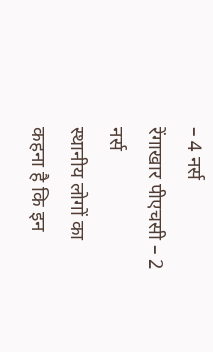– 4 नर्स
रेंगाखार पीएचसी – 2 नर्स
स्थानीय लोगों का कहना है कि इन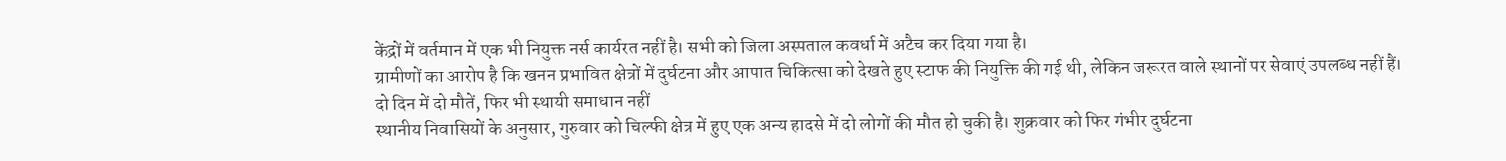केंद्रों में वर्तमान में एक भी नियुक्त नर्स कार्यरत नहीं है। सभी को जिला अस्पताल कवर्धा में अटैच कर दिया गया है।
ग्रामीणों का आरोप है कि खनन प्रभावित क्षेत्रों में दुर्घटना और आपात चिकित्सा को देखते हुए स्टाफ की नियुक्ति की गई थी, लेकिन जरूरत वाले स्थानों पर सेवाएं उपलब्ध नहीं हैं।
दो दिन में दो मौतें, फिर भी स्थायी समाधान नहीं
स्थानीय निवासियों के अनुसार, गुरुवार को चिल्फी क्षेत्र में हुए एक अन्य हादसे में दो लोगों की मौत हो चुकी है। शुक्रवार को फिर गंभीर दुर्घटना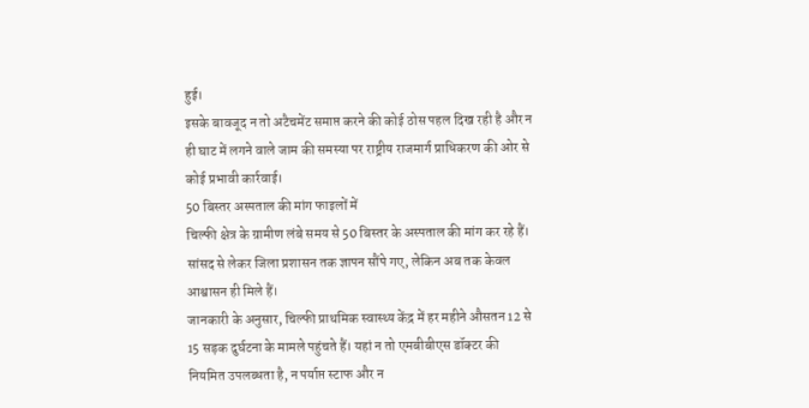हुई।
इसके बावजूद न तो अटैचमेंट समाप्त करने की कोई ठोस पहल दिख रही है और न ही घाट में लगने वाले जाम की समस्या पर राष्ट्रीय राजमार्ग प्राधिकरण की ओर से कोई प्रभावी कार्रवाई।
50 बिस्तर अस्पताल की मांग फाइलों में
चिल्फी क्षेत्र के ग्रामीण लंबे समय से 50 बिस्तर के अस्पताल की मांग कर रहे हैं। सांसद से लेकर जिला प्रशासन तक ज्ञापन सौंपे गए, लेकिन अब तक केवल आश्वासन ही मिले हैं।
जानकारी के अनुसार, चिल्फी प्राथमिक स्वास्थ्य केंद्र में हर महीने औसतन 12 से 15 सड़क दुर्घटना के मामले पहुंचते हैं। यहां न तो एमबीबीएस डॉक्टर की नियमित उपलब्धता है, न पर्याप्त स्टाफ और न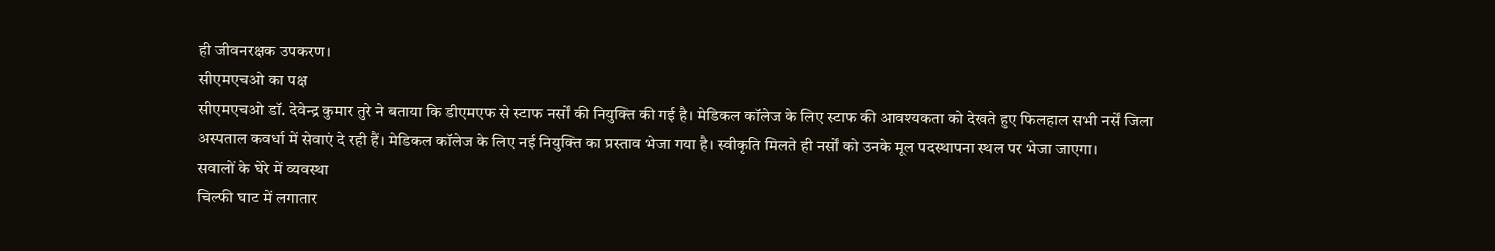ही जीवनरक्षक उपकरण।
सीएमएचओ का पक्ष
सीएमएचओ डॉ. देवेन्द्र कुमार तुरे ने बताया कि डीएमएफ से स्टाफ नर्सों की नियुक्ति की गई है। मेडिकल कॉलेज के लिए स्टाफ की आवश्यकता को देखते हुए फिलहाल सभी नर्सें जिला अस्पताल कवर्धा में सेवाएं दे रही हैं। मेडिकल कॉलेज के लिए नई नियुक्ति का प्रस्ताव भेजा गया है। स्वीकृति मिलते ही नर्सों को उनके मूल पदस्थापना स्थल पर भेजा जाएगा।
सवालों के घेरे में व्यवस्था
चिल्फी घाट में लगातार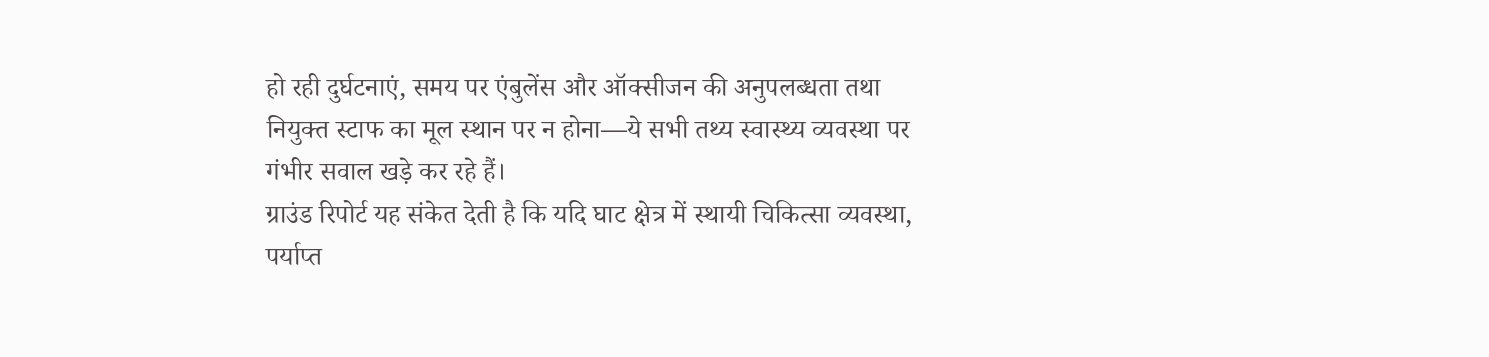हो रही दुर्घटनाएं, समय पर एंबुलेंस और ऑक्सीजन की अनुपलब्धता तथा नियुक्त स्टाफ का मूल स्थान पर न होना—ये सभी तथ्य स्वास्थ्य व्यवस्था पर गंभीर सवाल खड़े कर रहे हैं।
ग्राउंड रिपोर्ट यह संकेत देती है कि यदि घाट क्षेत्र में स्थायी चिकित्सा व्यवस्था, पर्याप्त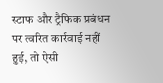स्टाफ और ट्रैफिक प्रबंधन पर त्वरित कार्रवाई नहीं हुई, तो ऐसी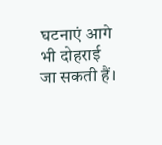घटनाएं आगे भी दोहराई जा सकती हैं।